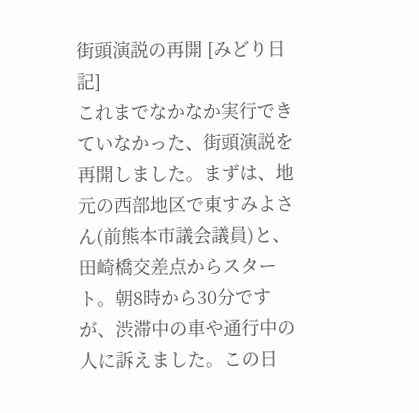街頭演説の再開 [みどり日記]
これまでなかなか実行できていなかった、街頭演説を再開しました。まずは、地元の西部地区で東すみよさん(前熊本市議会議員)と、田崎橋交差点からスタート。朝8時から30分ですが、渋滞中の車や通行中の人に訴えました。この日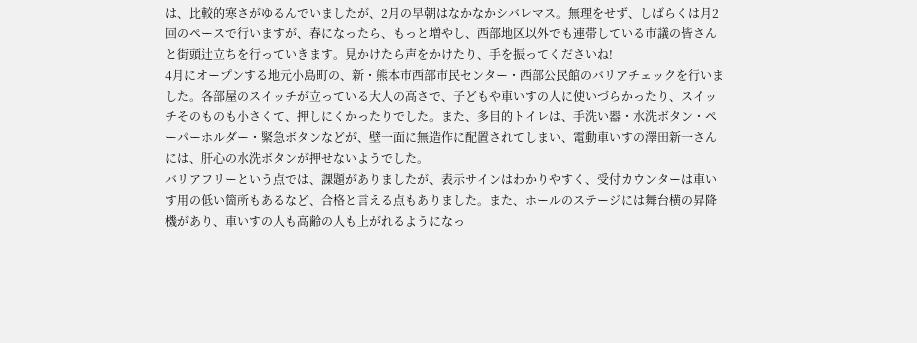は、比較的寒さがゆるんでいましたが、2月の早朝はなかなかシバレマス。無理をせず、しばらくは月2回のペースで行いますが、春になったら、もっと増やし、西部地区以外でも連帯している市議の皆さんと街頭辻立ちを行っていきます。見かけたら声をかけたり、手を振ってくださいね!
4月にオープンする地元小島町の、新・熊本市西部市民センター・西部公民館のバリアチェックを行いました。各部屋のスイッチが立っている大人の高さで、子どもや車いすの人に使いづらかったり、スイッチそのものも小さくて、押しにくかったりでした。また、多目的トイレは、手洗い器・水洗ボタン・ペーパーホルダー・緊急ボタンなどが、壁一面に無造作に配置されてしまい、電動車いすの澤田新一さんには、肝心の水洗ボタンが押せないようでした。
バリアフリーという点では、課題がありましたが、表示サインはわかりやすく、受付カウンターは車いす用の低い箇所もあるなど、合格と言える点もありました。また、ホールのステージには舞台横の昇降機があり、車いすの人も高齢の人も上がれるようになっ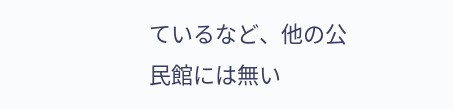ているなど、他の公民館には無い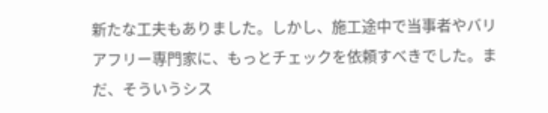新たな工夫もありました。しかし、施工途中で当事者やバリアフリー専門家に、もっとチェックを依頼すべきでした。まだ、そういうシス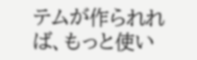テムが作られれば、もっと使い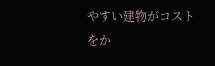やすい建物がコストをか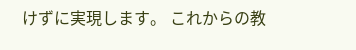けずに実現します。 これからの教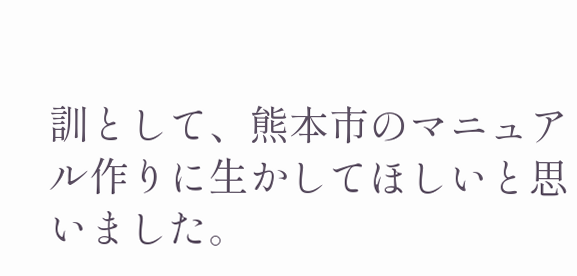訓として、熊本市のマニュアル作りに生かしてほしいと思いました。